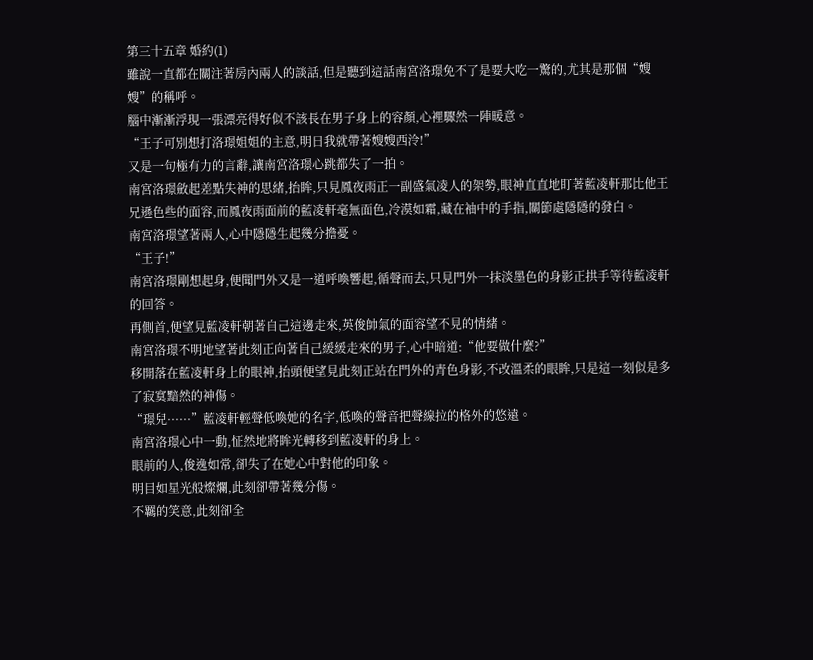第三十五章 婚約(1)
雖說一直都在關注著房內兩人的談話,但是聽到這話南宮洛璟免不了是要大吃一驚的,尤其是那個“嫂嫂”的稱呼。
腦中漸漸浮現一張漂亮得好似不該長在男子身上的容顏,心裡驟然一陣暖意。
“王子可別想打洛璟姐姐的主意,明日我就帶著嫂嫂西泠!”
又是一句極有力的言辭,讓南宮洛璟心跳都失了一拍。
南宮洛璟斂起差點失神的思緒,抬眸,只見鳳夜雨正一副盛氣凌人的架勢,眼神直直地盯著藍凌軒那比他王兄遜色些的面容,而鳳夜雨面前的藍凌軒毫無面色,冷漠如霜,藏在袖中的手指,關節處隱隱的發白。
南宮洛璟望著兩人,心中隱隱生起幾分擔憂。
“王子!”
南宮洛璟剛想起身,便聞門外又是一道呼喚響起,循聲而去,只見門外一抹淡墨色的身影正拱手等待藍凌軒的回答。
再側首,便望見藍凌軒朝著自己這邊走來,英俊帥氣的面容望不見的情緒。
南宮洛璟不明地望著此刻正向著自己緩緩走來的男子,心中暗道:“他要做什麼?”
移開落在藍凌軒身上的眼神,抬頭便望見此刻正站在門外的青色身影,不改溫柔的眼眸,只是這一刻似是多了寂寞黯然的神傷。
“璟兒······”藍凌軒輕聲低喚她的名字,低喚的聲音把聲線拉的格外的悠遠。
南宮洛璟心中一動,怔然地將眸光轉移到藍凌軒的身上。
眼前的人,俊逸如常,卻失了在她心中對他的印象。
明目如星光般燦爛,此刻卻帶著幾分傷。
不羈的笑意,此刻卻全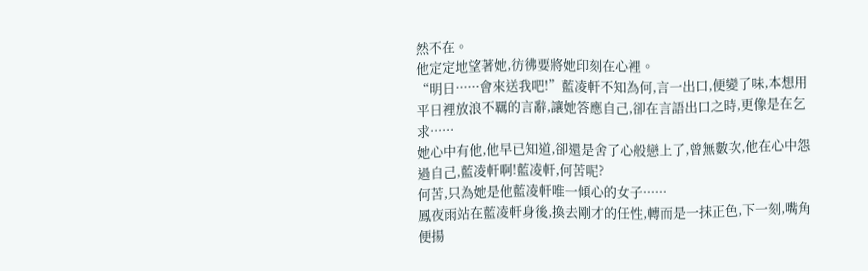然不在。
他定定地望著她,彷彿要將她印刻在心裡。
“明日······會來送我吧!”藍凌軒不知為何,言一出口,便變了味,本想用平日裡放浪不羈的言辭,讓她答應自己,卻在言語出口之時,更像是在乞求······
她心中有他,他早已知道,卻還是舍了心般戀上了,曾無數次,他在心中怨過自己,藍凌軒啊!藍凌軒,何苦呢?
何苦,只為她是他藍凌軒唯一傾心的女子······
鳳夜雨站在藍凌軒身後,換去剛才的任性,轉而是一抹正色,下一刻,嘴角便揚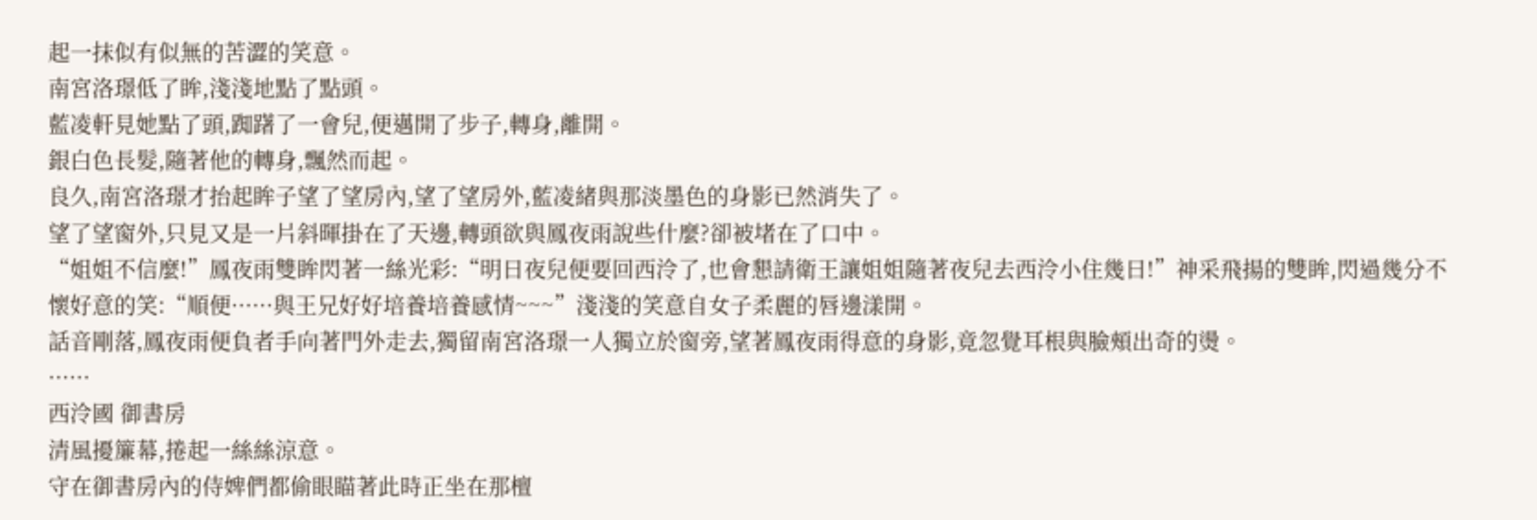起一抹似有似無的苦澀的笑意。
南宮洛璟低了眸,淺淺地點了點頭。
藍凌軒見她點了頭,踟躇了一會兒,便邁開了步子,轉身,離開。
銀白色長髮,隨著他的轉身,飄然而起。
良久,南宮洛璟才抬起眸子望了望房內,望了望房外,藍凌緒與那淡墨色的身影已然消失了。
望了望窗外,只見又是一片斜暉掛在了天邊,轉頭欲與鳳夜雨說些什麼?卻被堵在了口中。
“姐姐不信麼!”鳳夜雨雙眸閃著一絲光彩:“明日夜兒便要回西泠了,也會懇請衛王讓姐姐隨著夜兒去西泠小住幾日!”神采飛揚的雙眸,閃過幾分不懷好意的笑:“順便······與王兄好好培養培養感情~~~”淺淺的笑意自女子柔麗的唇邊漾開。
話音剛落,鳳夜雨便負者手向著門外走去,獨留南宮洛璟一人獨立於窗旁,望著鳳夜雨得意的身影,竟忽覺耳根與臉頰出奇的燙。
······
西泠國 御書房
清風擾簾幕,捲起一絲絲涼意。
守在御書房內的侍婢們都偷眼瞄著此時正坐在那檀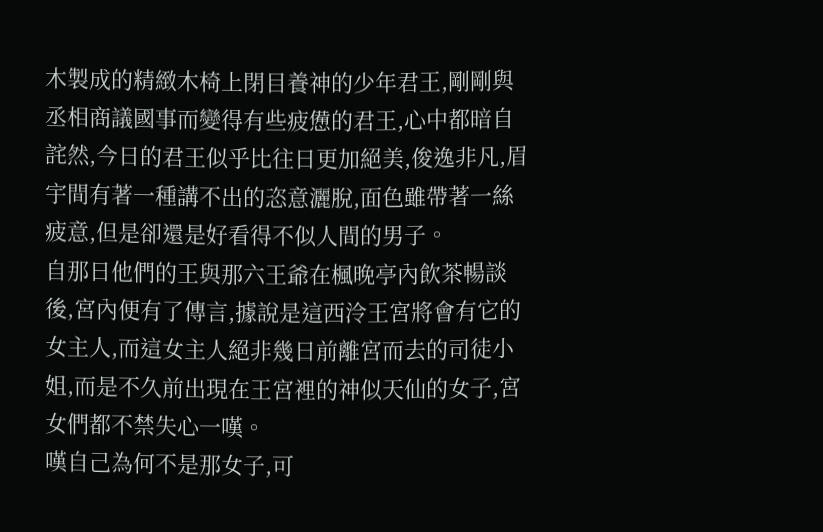木製成的精緻木椅上閉目養神的少年君王,剛剛與丞相商議國事而變得有些疲憊的君王,心中都暗自詫然,今日的君王似乎比往日更加絕美,俊逸非凡,眉宇間有著一種講不出的恣意灑脫,面色雖帶著一絲疲意,但是卻還是好看得不似人間的男子。
自那日他們的王與那六王爺在楓晚亭內飲茶暢談後,宮內便有了傳言,據說是這西泠王宮將會有它的女主人,而這女主人絕非幾日前離宮而去的司徒小姐,而是不久前出現在王宮裡的神似天仙的女子,宮女們都不禁失心一嘆。
嘆自己為何不是那女子,可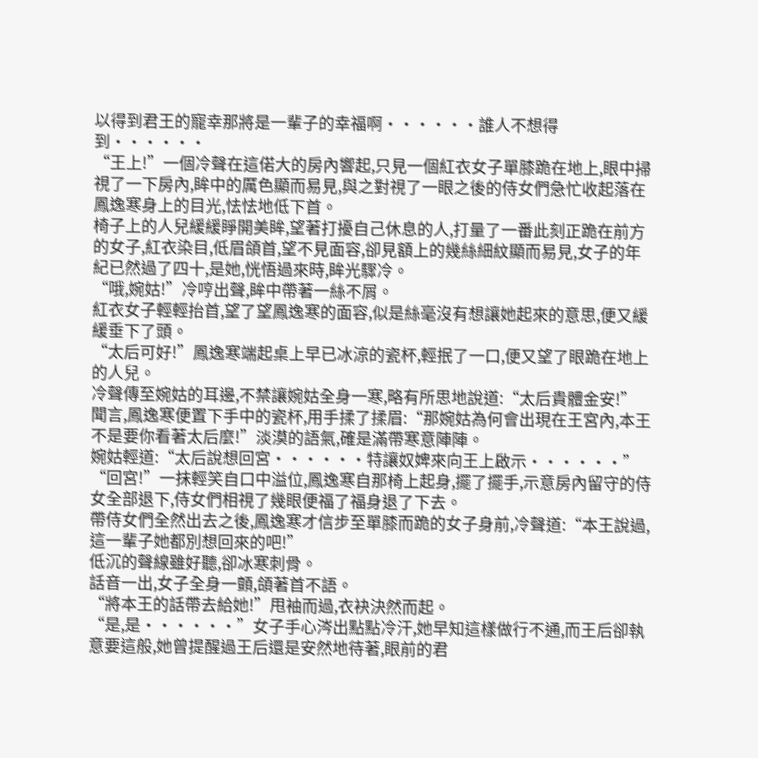以得到君王的寵幸那將是一輩子的幸福啊······誰人不想得到······
“王上!”一個冷聲在這偌大的房內響起,只見一個紅衣女子單膝跪在地上,眼中掃視了一下房內,眸中的厲色顯而易見,與之對視了一眼之後的侍女們急忙收起落在鳳逸寒身上的目光,怯怯地低下首。
椅子上的人兒緩緩睜開美眸,望著打擾自己休息的人,打量了一番此刻正跪在前方的女子,紅衣染目,低眉頜首,望不見面容,卻見額上的幾絲細紋顯而易見,女子的年紀已然過了四十,是她,恍悟過來時,眸光驟冷。
“哦,婉姑!”冷哼出聲,眸中帶著一絲不屑。
紅衣女子輕輕抬首,望了望鳳逸寒的面容,似是絲毫沒有想讓她起來的意思,便又緩緩垂下了頭。
“太后可好!”鳳逸寒端起桌上早已冰涼的瓷杯,輕抿了一口,便又望了眼跪在地上的人兒。
冷聲傳至婉姑的耳邊,不禁讓婉姑全身一寒,略有所思地說道:“太后貴體金安!”
聞言,鳳逸寒便置下手中的瓷杯,用手揉了揉眉:“那婉姑為何會出現在王宮內,本王不是要你看著太后麼!”淡漠的語氣,確是滿帶寒意陣陣。
婉姑輕道:“太后說想回宮······特讓奴婢來向王上啟示······”
“回宮!”一抹輕笑自口中溢位,鳳逸寒自那椅上起身,擺了擺手,示意房內留守的侍女全部退下,侍女們相視了幾眼便福了福身退了下去。
帶侍女們全然出去之後,鳳逸寒才信步至單膝而跪的女子身前,冷聲道:“本王說過,這一輩子她都別想回來的吧!”
低沉的聲線雖好聽,卻冰寒刺骨。
話音一出,女子全身一顫,頜著首不語。
“將本王的話帶去給她!”甩袖而過,衣袂決然而起。
“是,是······”女子手心涔出點點冷汗,她早知這樣做行不通,而王后卻執意要這般,她曾提醒過王后還是安然地待著,眼前的君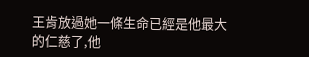王肯放過她一條生命已經是他最大的仁慈了,他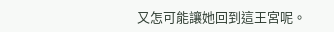又怎可能讓她回到這王宮呢。